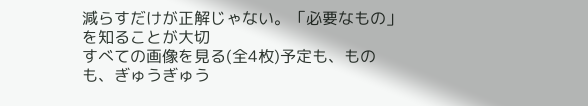減らすだけが正解じゃない。「必要なもの」を知ることが大切
すべての画像を見る(全4枚)予定も、ものも、ぎゅうぎゅう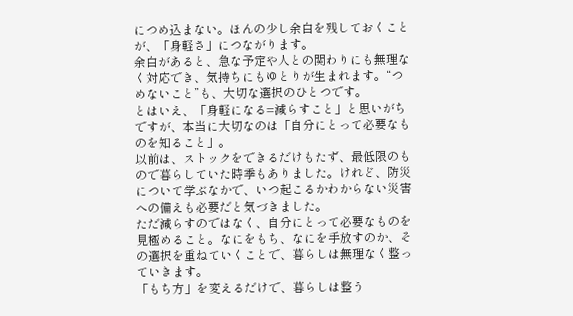につめ込まない。ほんの少し余白を残しておくことが、「身軽さ」につながります。
余白があると、急な予定や人との関わりにも無理なく対応でき、気持ちにもゆとりが生まれます。“つめないこと”も、大切な選択のひとつです。
とはいえ、「身軽になる=減らすこと」と思いがちですが、本当に大切なのは「自分にとって必要なものを知ること」。
以前は、ストックをできるだけもたず、最低限のもので暮らしていた時季もありました。けれど、防災について学ぶなかで、いつ起こるかわからない災害への備えも必要だと気づきました。
ただ減らすのではなく、自分にとって必要なものを見極めること。なにをもち、なにを手放すのか、その選択を重ねていくことで、暮らしは無理なく整っていきます。
「もち方」を変えるだけで、暮らしは整う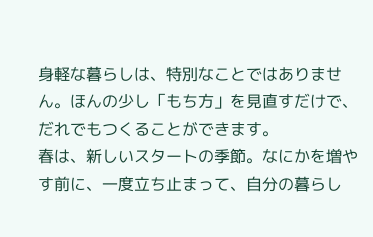身軽な暮らしは、特別なことではありません。ほんの少し「もち方」を見直すだけで、だれでもつくることができます。
春は、新しいスタートの季節。なにかを増やす前に、一度立ち止まって、自分の暮らし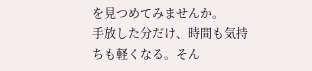を見つめてみませんか。
手放した分だけ、時間も気持ちも軽くなる。そん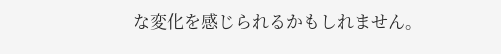な変化を感じられるかもしれません。